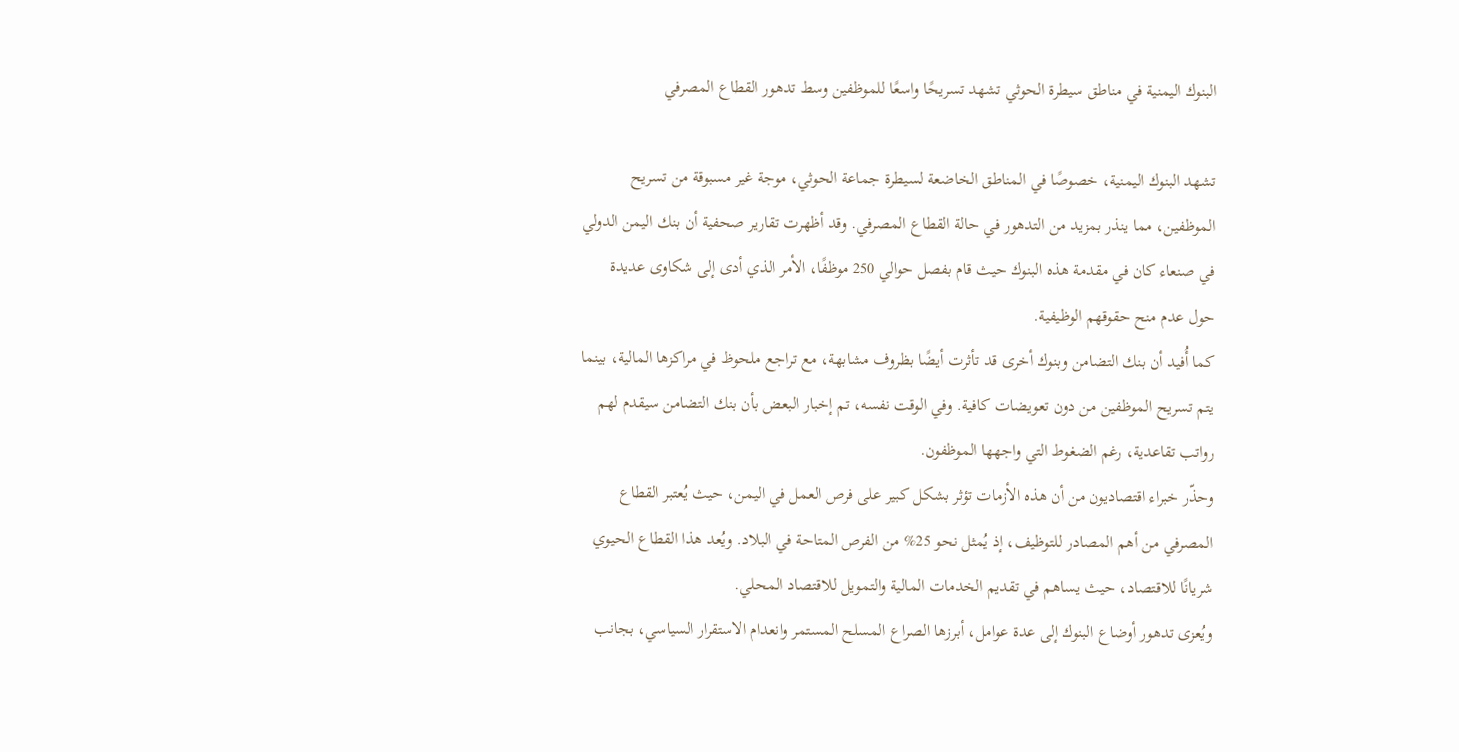البنوك اليمنية في مناطق سيطرة الحوثي تشهد تسريحًا واسعًا للموظفين وسط تدهور القطاع المصرفي

تشهد البنوك اليمنية، خصوصًا في المناطق الخاضعة لسيطرة جماعة الحوثي، موجة غير مسبوقة من تسريح الموظفين، مما ينذر بمزيد من التدهور في حالة القطاع المصرفي. وقد أظهرت تقارير صحفية أن بنك اليمن الدولي في صنعاء كان في مقدمة هذه البنوك حيث قام بفصل حوالي 250 موظفًا، الأمر الذي أدى إلى شكاوى عديدة حول عدم منح حقوقهم الوظيفية.
كما أُفيد أن بنك التضامن وبنوك أخرى قد تأثرت أيضًا بظروف مشابهة، مع تراجع ملحوظ في مراكزها المالية، بينما يتم تسريح الموظفين من دون تعويضات كافية. وفي الوقت نفسه، تم إخبار البعض بأن بنك التضامن سيقدم لهم رواتب تقاعدية، رغم الضغوط التي واجهها الموظفون.
وحذّر خبراء اقتصاديون من أن هذه الأزمات تؤثر بشكل كبير على فرص العمل في اليمن، حيث يُعتبر القطاع المصرفي من أهم المصادر للتوظيف، إذ يُمثل نحو 25% من الفرص المتاحة في البلاد. ويُعد هذا القطاع الحيوي شريانًا للاقتصاد، حيث يساهم في تقديم الخدمات المالية والتمويل للاقتصاد المحلي.
ويُعزى تدهور أوضاع البنوك إلى عدة عوامل، أبرزها الصراع المسلح المستمر وانعدام الاستقرار السياسي، بجانب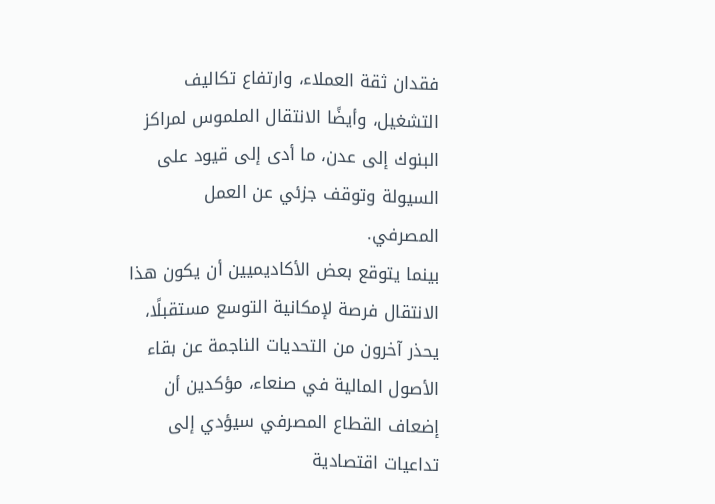فقدان ثقة العملاء، وارتفاع تكاليف التشغيل، وأيضًا الانتقال الملموس لمراكز البنوك إلى عدن، ما أدى إلى قيود على السيولة وتوقف جزئي عن العمل المصرفي.
بينما يتوقع بعض الأكاديميين أن يكون هذا الانتقال فرصة لإمكانية التوسع مستقبلًا، يحذر آخرون من التحديات الناجمة عن بقاء الأصول المالية في صنعاء، مؤكدين أن إضعاف القطاع المصرفي سيؤدي إلى تداعيات اقتصادية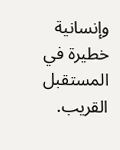وإنسانية خطيرة في المستقبل القريب.